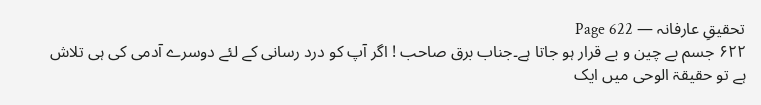تحقیقِ عارفانہ — Page 622
۶۲۲ جسم بے چین و بے قرار ہو جاتا ہے۔جناب برق صاحب ! اگر آپ کو درد رسانی کے لئے دوسرے آدمی کی ہی تلاش ہے تو حقیقۃ الوحی میں ایک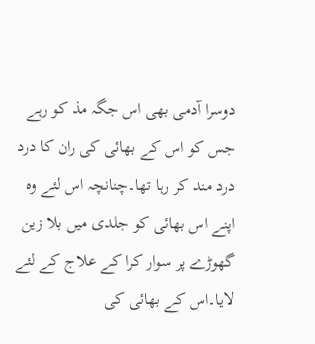دوسرا آدمی بھی اس جگہ مذ کو رہے جس کو اس کے بھائی کی ران کا درد درد مند کر رہا تھا۔چنانچہ اس لئے وہ اپنے اس بھائی کو جلدی میں بلا زین گھوڑے پر سوار کرا کے علاج کے لئے لایا۔اس کے بھائی کی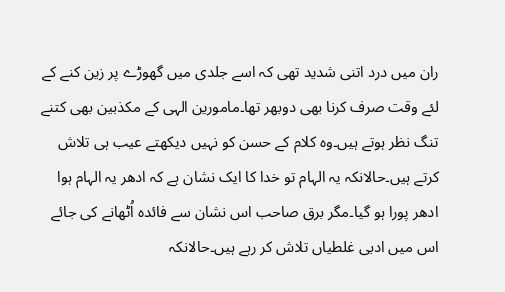ران میں درد اتنی شدید تھی کہ اسے جلدی میں گھوڑے پر زین کنے کے لئے وقت صرف کرنا بھی دوبھر تھا۔مامورین الہی کے مکذبین بھی کتنے تنگ نظر ہوتے ہیں۔وہ کلام کے حسن کو نہیں دیکھتے عیب ہی تلاش کرتے ہیں۔حالانکہ یہ الہام تو خدا کا ایک نشان ہے کہ ادھر یہ الہام ہوا ادھر پورا ہو گیا۔مگر برق صاحب اس نشان سے فائدہ اُٹھانے کی جائے اس میں ادبی غلطیاں تلاش کر رہے ہیں۔حالانکہ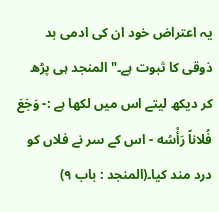یہ اعتراض خود ان کی ادمی بد ذوقی کا ثبوت ہے۔"المنجد ہی پڑھ کر دیکھ لیتے اس میں لکھا ہے :- وَجَعَ فُلاناً رَأْسُه - اس کے سر نے فلاں کو درد مند کیا۔(المنجد : باب ۹)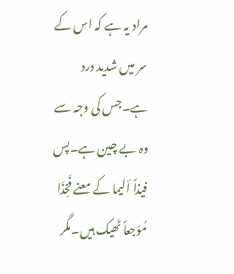مراد یہ ہے کہ اس کے سر میں شدید درد ہے۔جس کی وجہ سے وہ بے چین ہے۔پس فيذاً أليما کے معنے فَخِذَا مُوَجعاً ٹھیک ہیں۔مگر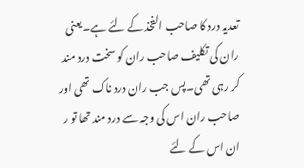تعدیہ درد کا صاحب الفخذ کے لئے ہے۔یعنی ران کی تکلیف صاحب ران کو سخت درد مند کر رہی تھی۔پس جب ران درد ناک تھی اور صاحب ران اس کی وجہ سے درد مند تھا تو ر ان اس کے لئے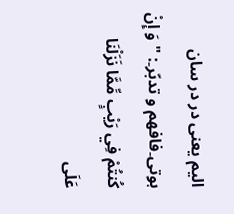الیم یعنی در در سان ہوتی۔فافهم و تدبّر۔: " وَ إِنْ كُنتُمْ فِي رَيْبٍ مِّمَّا نَزَلْنَا عَلَى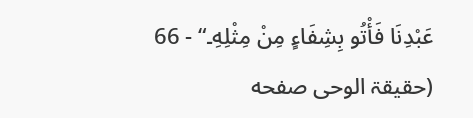عَبْدِنَا فَأْتُو بِشِفَاءٍ مِنْ مِثْلِهِ۔“ - 66 (حقیقۃ الوحی صفحه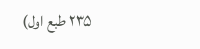۲۳۵ طبع اول)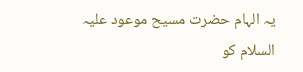یہ الہام حضرت مسیح موعود علیہ السلام کو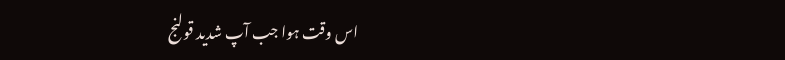اس وقت ہوا جب آپ شدید قولنج